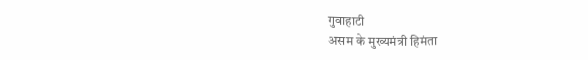गुवाहाटी
असम के मुख्यमंत्री हिमंता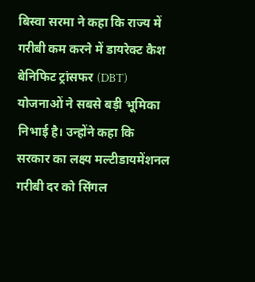बिस्वा सरमा ने कहा कि राज्य में गरीबी कम करने में डायरेक्ट कैश बेनिफिट ट्रांसफर (DBT) योजनाओं ने सबसे बड़ी भूमिका निभाई है। उन्होंने कहा कि सरकार का लक्ष्य मल्टीडायमेंशनल गरीबी दर को सिंगल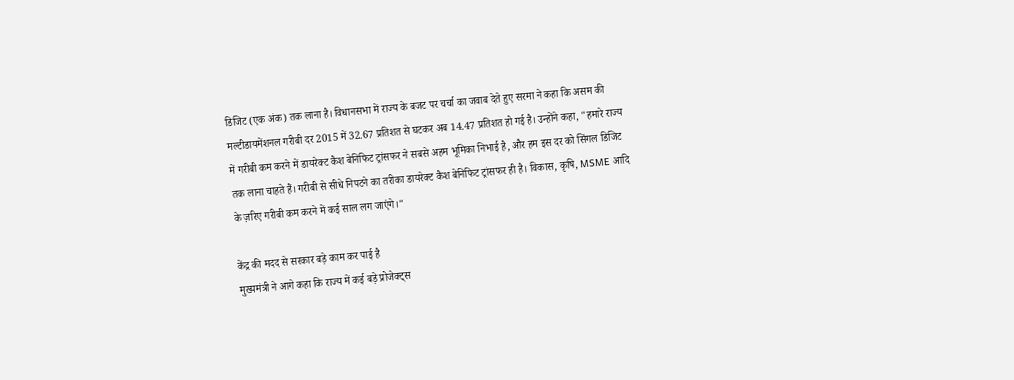डिजिट (एक अंक) तक लाना है। विधानसभा में राज्य के बजट पर चर्चा का जवाब देते हुए सरमा ने कहा कि असम की मल्टीडायमेंशनल गरीबी दर 2015 में 32.67 प्रतिशत से घटकर अब 14.47 प्रतिशत हो गई है। उन्होंने कहा, "हमारे राज्य में गरीबी कम करने में डायरेक्ट कैश बेनिफिट ट्रांसफर ने सबसे अहम भूमिका निभाई है, और हम इस दर को सिंगल डिजिट तक लाना चाहते हैं। गरीबी से सीधे निपटने का तरीका डायरेक्ट कैश बेनिफिट ट्रांसफर ही है। विकास, कृषि, MSME आदि के ज़रिए गरीबी कम करने में कई साल लग जाएंगे।"

केंद्र की मदद से सरकार बड़े काम कर पाई है
मुख्यमंत्री ने आगे कहा कि राज्य में कई बड़े प्रोजेक्ट्स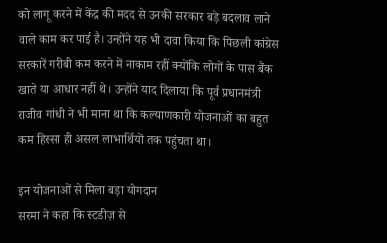को लागू करने में केंद्र की मदद से उनकी सरकार बड़े बदलाव लाने वाले काम कर पाई है। उन्होंने यह भी दावा किया कि पिछली कांग्रेस सरकारें गरीबी कम करने में नाकाम रहीं क्योंकि लोगों के पास बैंक खाते या आधार नहीं थे। उन्होंने याद दिलाया कि पूर्व प्रधानमंत्री राजीव गांधी ने भी माना था कि कल्याणकारी योजनाओं का बहुत कम हिस्सा ही असल लाभार्थियों तक पहुंचता था।

इन योजनाओं से मिला बड़ा योगदान
सरमा ने कहा कि स्टडीज़ से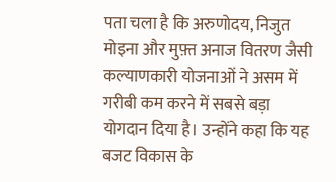पता चला है कि अरुणोदय, निजुत मोइना और मुफ़्त अनाज वितरण जैसी कल्याणकारी योजनाओं ने असम में गरीबी कम करने में सबसे बड़ा योगदान दिया है। उन्होंने कहा कि यह बजट विकास के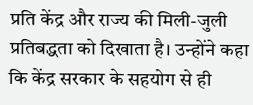प्रति केंद्र और राज्य की मिली-जुली प्रतिबद्धता को दिखाता है। उन्होंने कहा कि केंद्र सरकार के सहयोग से ही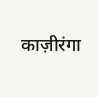काज़ीरंगा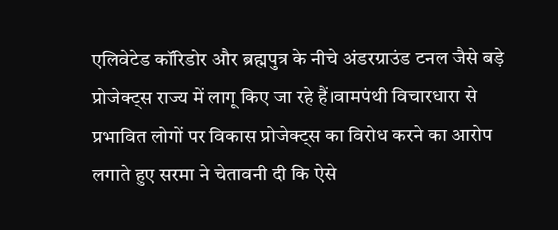एलिवेटेड कॉरिडोर और ब्रह्मपुत्र के नीचे अंडरग्राउंड टनल जैसे बड़े प्रोजेक्ट्स राज्य में लागू किए जा रहे हैं।वामपंथी विचारधारा से प्रभावित लोगों पर विकास प्रोजेक्ट्स का विरोध करने का आरोप लगाते हुए सरमा ने चेतावनी दी कि ऐसे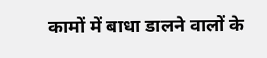कामों में बाधा डालने वालों के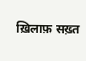ख़िलाफ़ सख़्त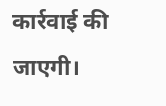कार्रवाई की जाएगी।